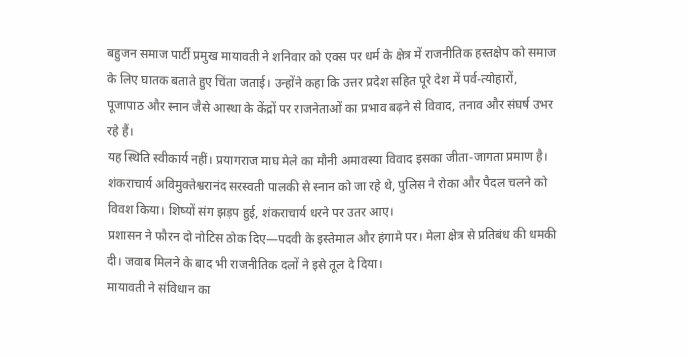बहुजन समाज पार्टी प्रमुख मायावती ने शनिवार को एक्स पर धर्म के क्षेत्र में राजनीतिक हस्तक्षेप को समाज के लिए घातक बताते हुए चिंता जताई। उन्होंने कहा कि उत्तर प्रदेश सहित पूरे देश में पर्व-त्योहारों, पूजापाठ और स्नान जैसे आस्था के केंद्रों पर राजनेताओं का प्रभाव बढ़ने से विवाद, तनाव और संघर्ष उभर रहे हैं।
यह स्थिति स्वीकार्य नहीं। प्रयागराज माघ मेले का मौनी अमावस्या विवाद इसका जीता-जागता प्रमाण है। शंकराचार्य अविमुक्तेश्वरानंद सरस्वती पालकी से स्नान को जा रहे थे, पुलिस ने रोका और पैदल चलने को विवश किया। शिष्यों संग झड़प हुई, शंकराचार्य धरने पर उतर आए।
प्रशासन ने फौरन दो नोटिस ठोक दिए—पदवी के इस्तेमाल और हंगामे पर। मेला क्षेत्र से प्रतिबंध की धमकी दी। जवाब मिलने के बाद भी राजनीतिक दलों ने इसे तूल दे दिया।
मायावती ने संविधान का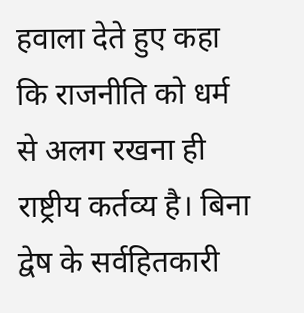हवाला देते हुए कहा कि राजनीति को धर्म से अलग रखना ही राष्ट्रीय कर्तव्य है। बिना द्वेष के सर्वहितकारी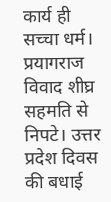कार्य ही सच्चा धर्म। प्रयागराज विवाद शीघ्र सहमति से निपटे। उत्तर प्रदेश दिवस की बधाई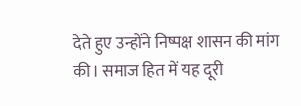देते हुए उन्होंने निष्पक्ष शासन की मांग की। समाज हित में यह दूरी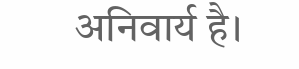अनिवार्य है।